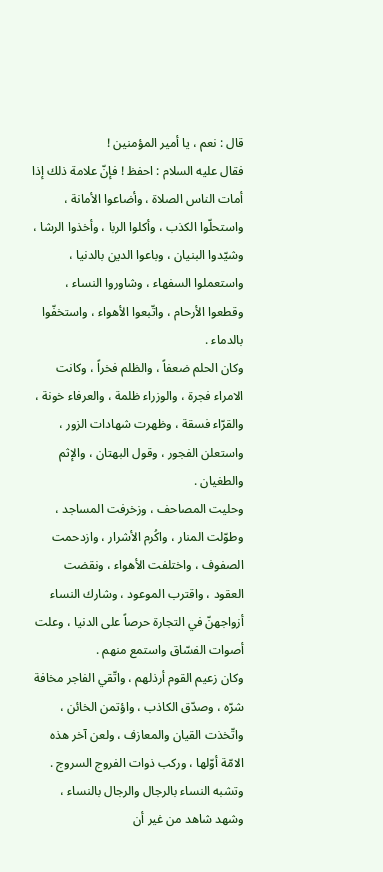قال : نعم ، يا أمير المؤمنين !
فقال عليه السلام : احفظ ! فإنّ علامة ذلك إذا أمات الناس الصلاة ، وأضاعوا الأمانة ، واستحلّوا الكذب ، وأكلوا الربا ، وأخذوا الرشا ، وشيّدوا البنيان ، وباعوا الدين بالدنيا ، واستعملوا السفهاء ، وشاوروا النساء ، وقطعوا الأرحام ، واتّبعوا الأهواء ، واستخفّوا بالدماء .
وكان الحلم ضعفاً ، والظلم فخراً ، وكانت الامراء فجرة ، والوزراء ظلمة ، والعرفاء خونة ، والقرّاء فسقة ، وظهرت شهادات الزور ، واستعلن الفجور ، وقول البهتان ، والإثم والطغيان .
وحليت المصاحف ، وزخرفت المساجد ، وطوّلت المنار ، واكُرم الأشرار ، وازدحمت الصفوف ، واختلفت الأهواء ، ونقضت العقود ، واقترب الموعود ، وشارك النساء أزواجهنّ في التجارة حرصاً على الدنيا ، وعلت أصوات الفسّاق واستمع منهم .
وكان زعيم القوم أرذلهم ، واتّقي الفاجر مخافة شرّه ، وصدّق الكاذب ، واؤتمن الخائن ، واتّخذت القيان والمعازف ، ولعن آخر هذه الامّة أوّلها ، وركب ذوات الفروج السروج .
وتشبه النساء بالرجال والرجال بالنساء ، وشهد شاهد من غير أن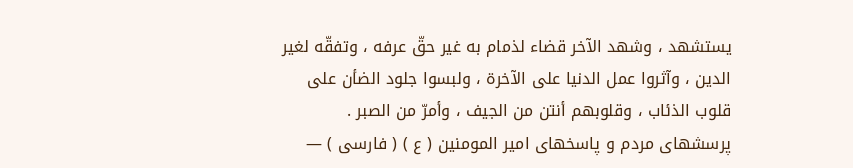يستشهد ، وشهد الآخر قضاء لذمام به غير حقّ عرفه ، وتفقّه لغير الدين ، وآثروا عمل الدنيا على الآخرة ، ولبسوا جلود الضأن على قلوب الذئاب ، وقلوبهم أنتن من الجيف ، وأمرّ من الصبر .
پرسشهاى مردم و پاسخهاى امير المومنين ( ع ) ( فارسى ) —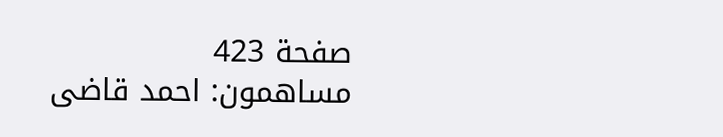صفحة 423
مساهمون: احمد قاضى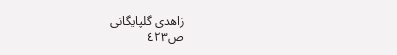زاهدى گلپايگانى
ص٤٢٣